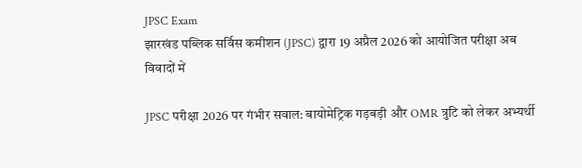JPSC Exam
झारखंड पब्लिक सर्विस कमीशन (JPSC) द्वारा 19 अप्रैल 2026 को आयोजित परीक्षा अब विवादों में

JPSC परीक्षा 2026 पर गंभीर सवाल: बायोमेट्रिक गड़बड़ी और OMR त्रुटि को लेकर अभ्यर्थी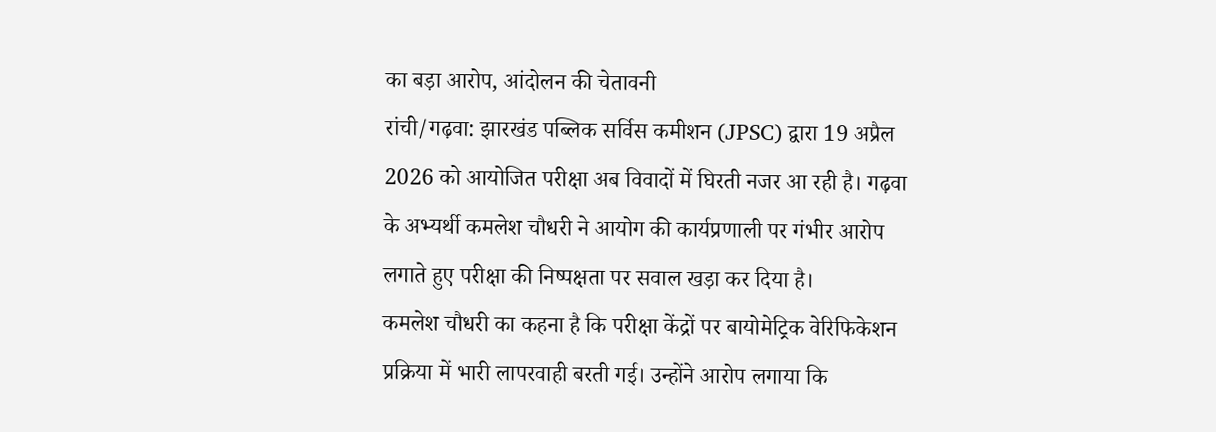का बड़ा आरोप, आंदोलन की चेतावनी
रांची/गढ़वा: झारखंड पब्लिक सर्विस कमीशन (JPSC) द्वारा 19 अप्रैल 2026 को आयोजित परीक्षा अब विवादों में घिरती नजर आ रही है। गढ़वा के अभ्यर्थी कमलेश चौधरी ने आयोग की कार्यप्रणाली पर गंभीर आरोप लगाते हुए परीक्षा की निष्पक्षता पर सवाल खड़ा कर दिया है।
कमलेश चौधरी का कहना है कि परीक्षा केंद्रों पर बायोमेट्रिक वेरिफिकेशन प्रक्रिया में भारी लापरवाही बरती गई। उन्होंने आरोप लगाया कि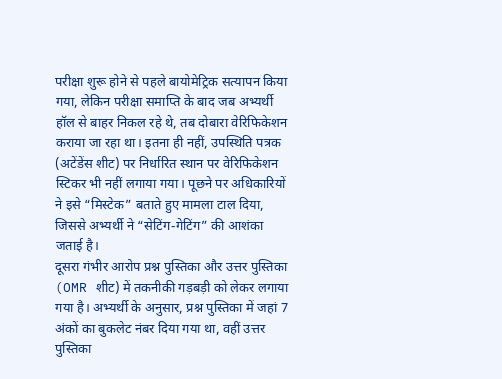परीक्षा शुरू होने से पहले बायोमेट्रिक सत्यापन किया गया, लेकिन परीक्षा समाप्ति के बाद जब अभ्यर्थी हॉल से बाहर निकल रहे थे, तब दोबारा वेरिफिकेशन कराया जा रहा था। इतना ही नहीं, उपस्थिति पत्रक (अटेंडेंस शीट) पर निर्धारित स्थान पर वेरिफिकेशन स्टिकर भी नहीं लगाया गया। पूछने पर अधिकारियों ने इसे “मिस्टेक” बताते हुए मामला टाल दिया, जिससे अभ्यर्थी ने “सेटिंग-गेटिंग” की आशंका जताई है।
दूसरा गंभीर आरोप प्रश्न पुस्तिका और उत्तर पुस्तिका (OMR शीट) में तकनीकी गड़बड़ी को लेकर लगाया गया है। अभ्यर्थी के अनुसार, प्रश्न पुस्तिका में जहां 7 अंकों का बुकलेट नंबर दिया गया था, वहीं उत्तर पुस्तिका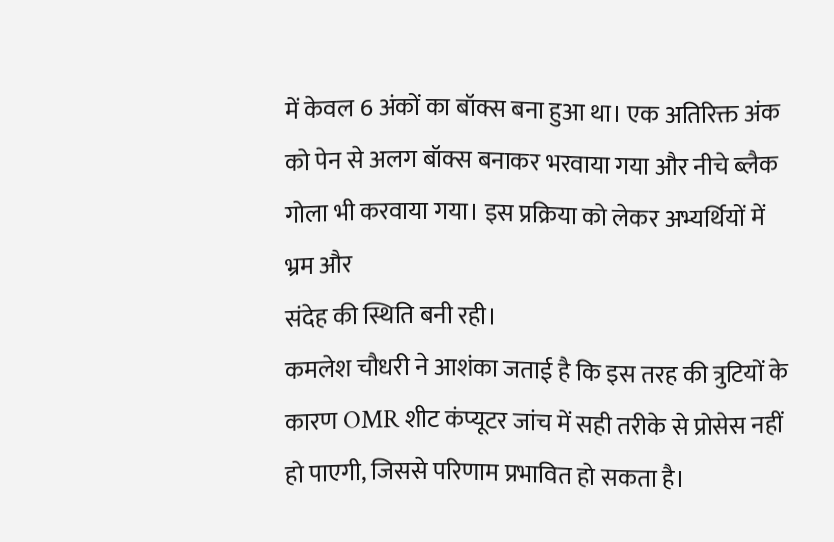में केवल 6 अंकों का बॉक्स बना हुआ था। एक अतिरिक्त अंक को पेन से अलग बॉक्स बनाकर भरवाया गया और नीचे ब्लैक गोला भी करवाया गया। इस प्रक्रिया को लेकर अभ्यर्थियों में भ्रम और
संदेह की स्थिति बनी रही।
कमलेश चौधरी ने आशंका जताई है कि इस तरह की त्रुटियों के कारण OMR शीट कंप्यूटर जांच में सही तरीके से प्रोसेस नहीं हो पाएगी, जिससे परिणाम प्रभावित हो सकता है।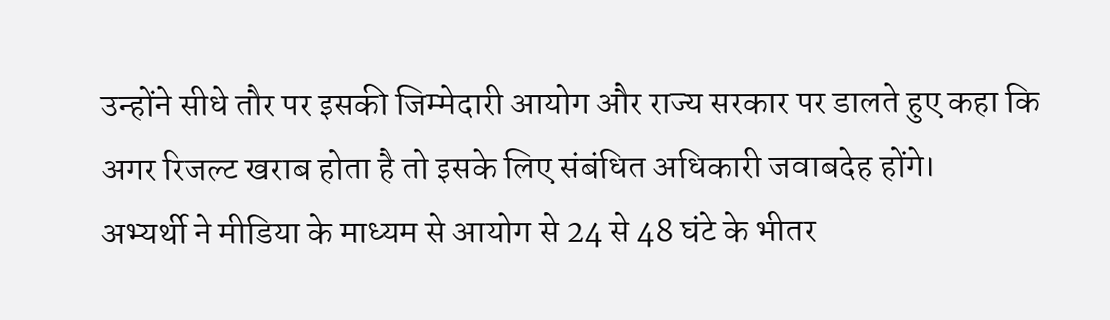उन्होंने सीधे तौर पर इसकी जिम्मेदारी आयोग और राज्य सरकार पर डालते हुए कहा कि अगर रिजल्ट खराब होता है तो इसके लिए संबंधित अधिकारी जवाबदेह होंगे।
अभ्यर्थी ने मीडिया के माध्यम से आयोग से 24 से 48 घंटे के भीतर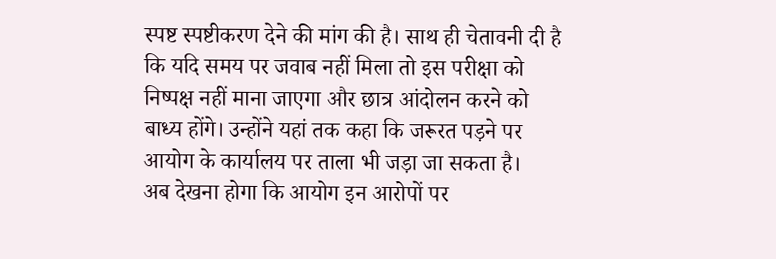स्पष्ट स्पष्टीकरण देने की मांग की है। साथ ही चेतावनी दी है कि यदि समय पर जवाब नहीं मिला तो इस परीक्षा को निष्पक्ष नहीं माना जाएगा और छात्र आंदोलन करने को बाध्य होंगे। उन्होंने यहां तक कहा कि जरूरत पड़ने पर आयोग के कार्यालय पर ताला भी जड़ा जा सकता है।
अब देखना होगा कि आयोग इन आरोपों पर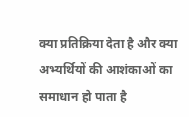क्या प्रतिक्रिया देता है और क्या अभ्यर्थियों की आशंकाओं का समाधान हो पाता है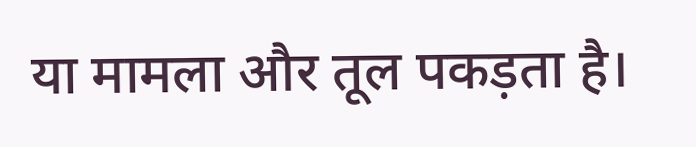या मामला और तूल पकड़ता है।